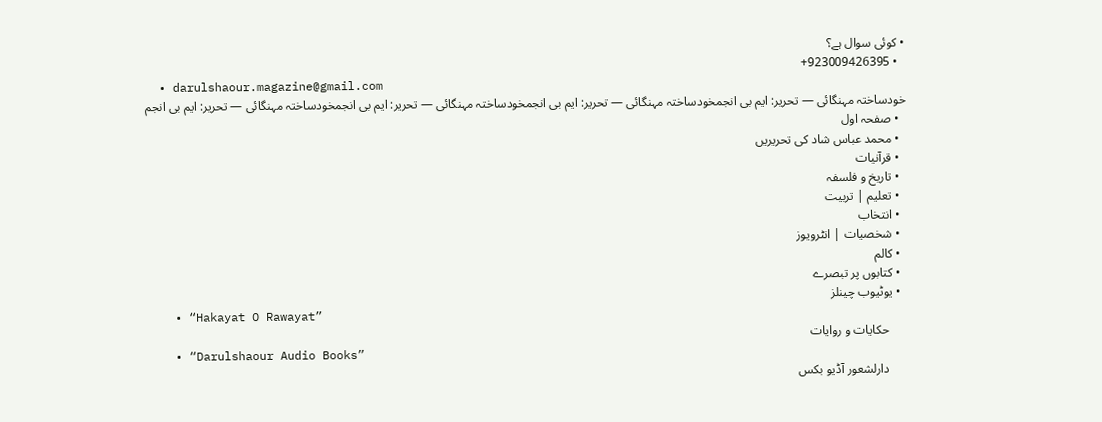• کوئی سوال ہے؟
  • 923009426395+
  • darulshaour.magazine@gmail.com
خودساختہ مہنگائی — تحریر: ایم بی انجمخودساختہ مہنگائی — تحریر: ایم بی انجمخودساختہ مہنگائی — تحریر: ایم بی انجمخودساختہ مہنگائی — تحریر: ایم بی انجم
  • صفحہ اول
  • محمد عباس شاد کی تحریریں
  • قرآنیات
  • تاریخ و فلسفہ
  • تعلیم | تربیت
  • انتخاب
  • شخصیات | انٹرویوز
  • کالم
  • کتابوں پر تبصرے
  • یوٹیوب چینلز
    • “Hakayat O Rawayat”
      حکایات و روایات
    • “Darulshaour Audio Books”
      دارلشعور آڈیو بکس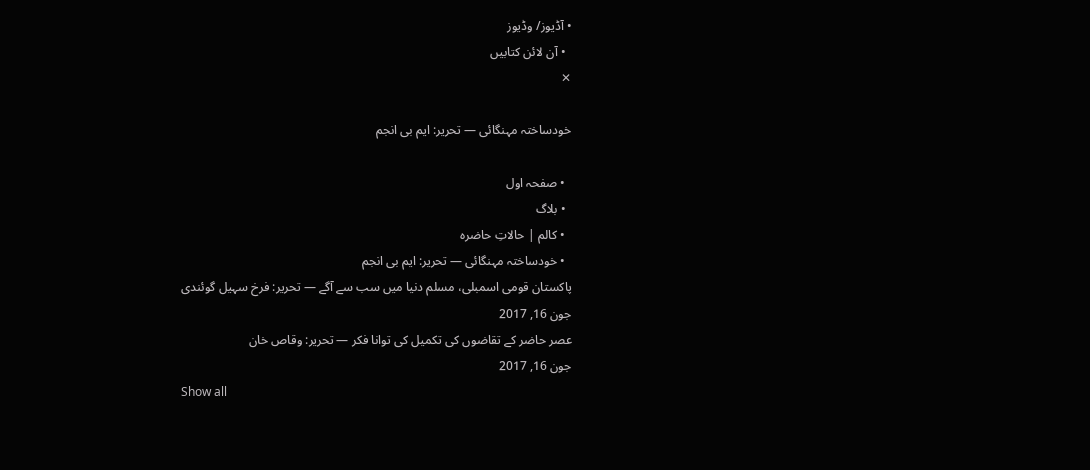• آڈیوز/ وڈیوز
  • آن لائن کتابیں
✕

خودساختہ مہنگائی — تحریر: ایم بی انجم

  • صفحہ اول
  • بلاگ
  • کالم | حالاتِ حاضرہ
  • خودساختہ مہنگائی — تحریر: ایم بی انجم
پاکستان قومی اسمبلی، مسلم دنیا میں سب سے آگے — تحریر: فرخ سہیل گوئندی
جون 16, 2017
عصر حاضر کے تقاضوں کی تکمیل کی توانا فکر — تحریر: وقاص خان
جون 16, 2017
Show all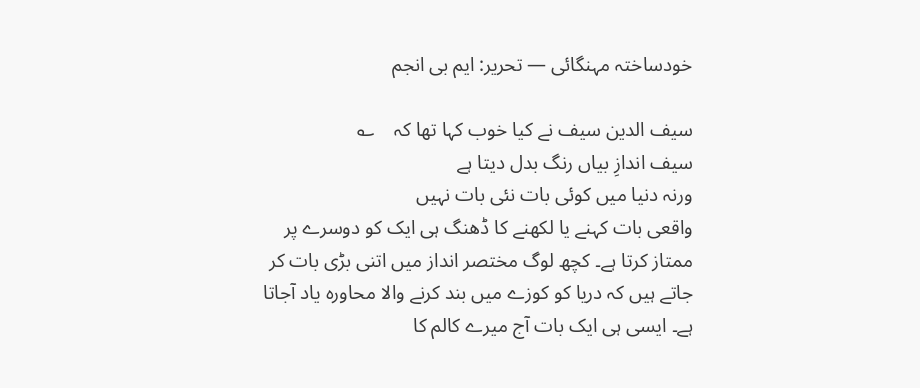خودساختہ مہنگائی — تحریر: ایم بی انجم

سیف الدین سیف نے کیا خوب کہا تھا کہ    ؎
سیف اندازِ بیاں رنگ بدل دیتا ہے
ورنہ دنیا میں کوئی بات نئی بات نہیں
واقعی بات کہنے یا لکھنے کا ڈھنگ ہی ایک کو دوسرے پر ممتاز کرتا ہے۔ کچھ لوگ مختصر انداز میں اتنی بڑی بات کر جاتے ہیں کہ دریا کو کوزے میں بند کرنے والا محاورہ یاد آجاتا ہے۔ ایسی ہی ایک بات آج میرے کالم کا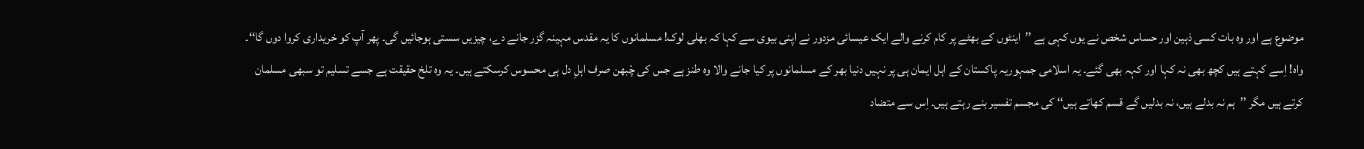موضوع ہے اور وہ بات کسی ذہین اور حساس شخص نے یوں کہی ہے ’’اینٹوں کے بھٹے پر کام کرنے والے ایک عیسائی مزدور نے اپنی بیوی سے کہا کہ بھلی لوک! مسلمانوں کا یہ مقدس مہینہ گزر جانے دے، چیزیں سستی ہوجائیں گی۔ پھر آپ کو خریداری کروا دوں گا‘‘۔ واہ! اِسے کہتے ہیں کچھ بھی نہ کہا اور کہہ بھی گئے۔ یہ اسلامی جمہوریہ پاکستان کے اہل ایمان ہی پر نہیں دنیا بھر کے مسلمانوں پر کیا جانے والا وہ طنز ہے جس کی چْبھن صرف اہلِ دل ہی محسوس کرسکتے ہیں۔ یہ وہ تلخ حقیقت ہے جسے تسلیم تو سبھی مسلمان کرتے ہیں مگر ’’ہم نہ بدلے ہیں، نہ بدلیں گے قسم کھاتے ہیں‘‘ کی مجسم تفسیر بنے رہتے ہیں۔ اِس سے متضاد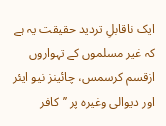ایک ناقابلِ تردید حقیقت یہ ہے کہ غیر مسلموں کے تہواروں ازقسم کرسمس، چائینز نیو ایئر اور دیوالی وغیرہ پر ’’کافر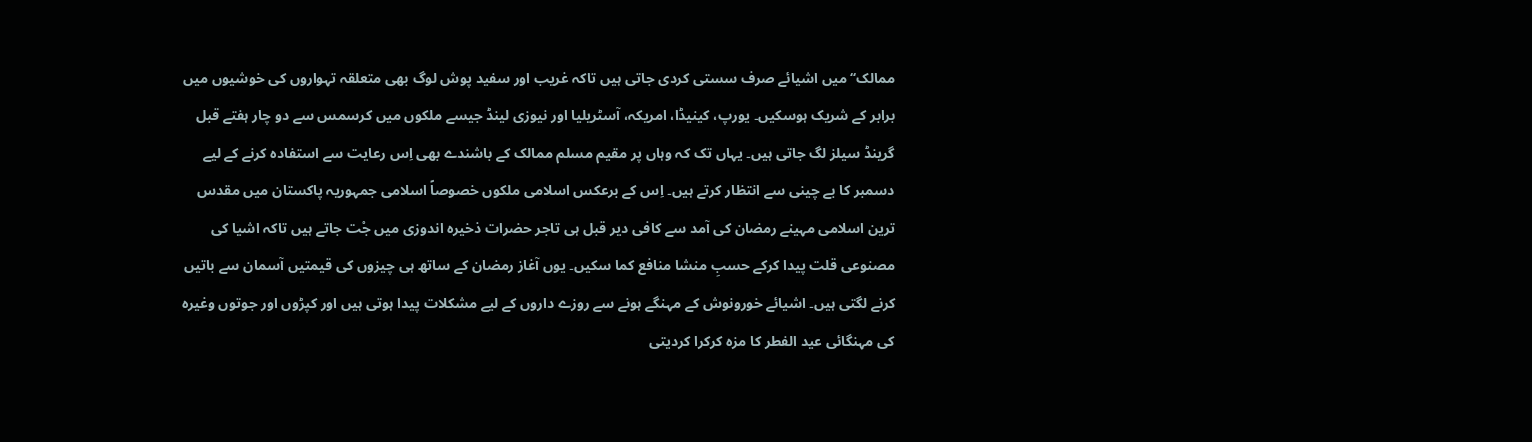ممالک‘‘ میں اشیائے صرف سستی کردی جاتی ہیں تاکہ غریب اور سفید پوش لوگ بھی متعلقہ تہواروں کی خوشیوں میں برابر کے شریک ہوسکیں۔ یورپ، کینیڈا، امریکہ، آسٹریلیا اور نیوزی لینڈ جیسے ملکوں میں کرسمس سے دو چار ہفتے قبل گرینڈ سیلز لگ جاتی ہیں۔ یہاں تک کہ وہاں پر مقیم مسلم ممالک کے باشندے بھی اِس رعایت سے استفادہ کرنے کے لیے دسمبر کا بے چینی سے انتظار کرتے ہیں۔ اِس کے برعکس اسلامی ملکوں خصوصاً اسلامی جمہوریہ پاکستان میں مقدس ترین اسلامی مہینے رمضان کی آمد سے کافی دیر قبل ہی تاجر حضرات ذخیرہ اندوزی میں جْت جاتے ہیں تاکہ اشیا کی مصنوعی قلت پیدا کرکے حسبِ منشا منافع کما سکیں۔ یوں آغاز رمضان کے ساتھ ہی چیزوں کی قیمتیں آسمان سے باتیں کرنے لگتی ہیں۔ اشیائے خورونوش کے مہنگے ہونے سے روزے داروں کے لیے مشکلات پیدا ہوتی ہیں اور کپڑوں اور جوتوں وغیرہ کی مہنگائی عید الفطر کا مزہ کرکرا کردیتی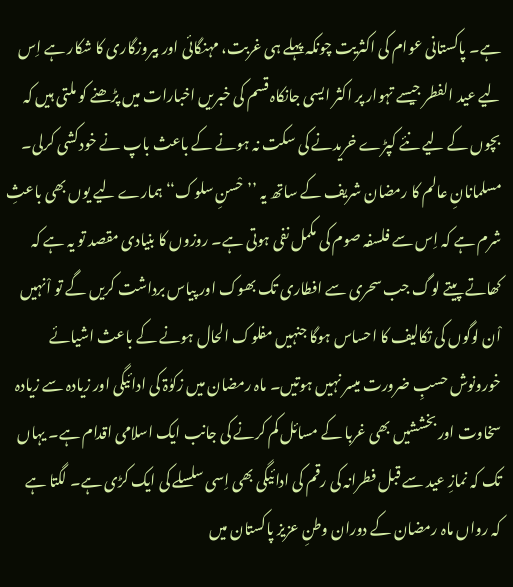ہے۔ پاکستانی عوام کی اکثریت چونکہ پہلے ہی غربت، مہنگائی اور بیروزگاری کا شکار ہے اِس لیے عید الفطر جیسے تہوار پر اکثر ایسی جانکاہ قسم کی خبریں اخبارات میں پڑھنے کو ملتی ہیں کہ بچوں کے لیے نئے کپڑے خریدنے کی سکت نہ ہونے کے باعث باپ نے خودکشی کرلی۔ مسلمانانِ عالم کا رمضان شریف کے ساتھ یہ ’’حْسنِ سلوک‘‘ ہمارے لیے یوں بھی باعثِ شرم ہے کہ اِس سے فلسفہ صوم کی مکمل نفی ہوتی ہے۔ روزوں کا بنیادی مقصد تو یہ ہے کہ کھاتے پیتے لوگ جب سحری سے افطاری تک بھوک اور پیاس برداشت کریں گے تو اْنہیں اْن لوگوں کی تکالیف کا احساس ہوگا جنہیں مفلوک الحال ہونے کے باعث اشیائے خورونوش حسبِ ضرورت میسر نہیں ہوتیں۔ ماہ رمضان میں زکوٰۃ کی ادائیگی اور زیادہ سے زیادہ سخاوت اور بخششیں بھی غربا کے مسائل کم کرنے کی جانب ایک اسلامی اقدام ہے۔ یہاں تک کہ نمازِ عید سے قبل فطرانہ کی رقم کی ادائیگی بھی اِسی سلسلے کی ایک کڑی ہے۔ لگتا ہے کہ رواں ماہ رمضان کے دوران وطنِ عزیز پاکستان میں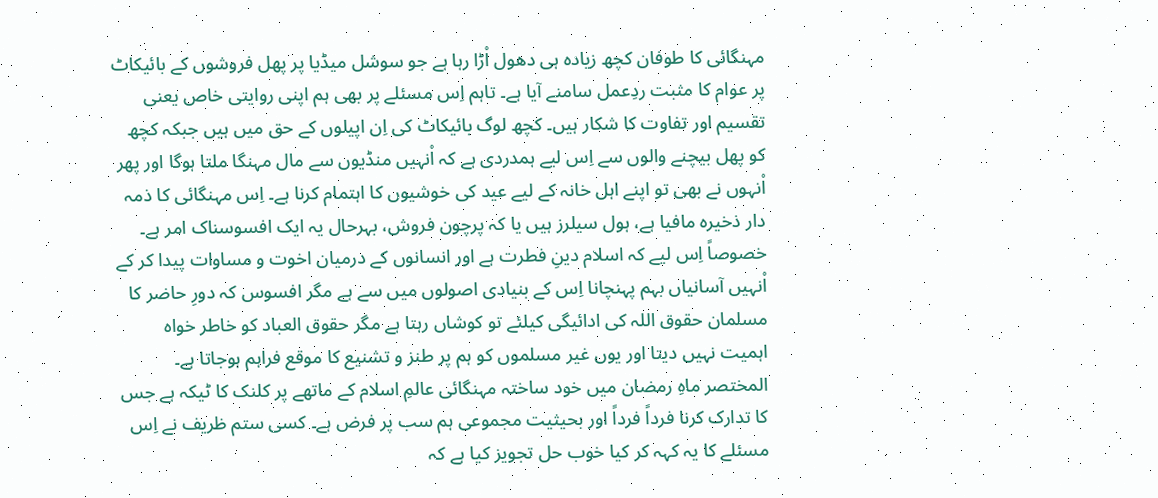مہنگائی کا طوفان کچھ زیادہ ہی دھول اْڑا رہا ہے جو سوشل میڈیا پر پھل فروشوں کے بائیکاٹ پر عوام کا مثبت ردِعمل سامنے آیا ہے۔ تاہم اِس مسئلے پر بھی ہم اپنی روایتی خاص یعنی تقسیم اور تفاوت کا شکار ہیں۔ کچھ لوگ بائیکاٹ کی اِن اپیلوں کے حق میں ہیں جبکہ کچھ کو پھل بیچنے والوں سے اِس لیے ہمدردی ہے کہ اْنہیں منڈیوں سے مال مہنگا ملتا ہوگا اور پھر اْنہوں نے بھی تو اپنے اہل خانہ کے لیے عید کی خوشیوں کا اہتمام کرنا ہے۔ اِس مہنگائی کا ذمہ دار ذخیرہ مافیا ہے، ہول سیلرز ہیں یا کہ پرچون فروش، بہرحال یہ ایک افسوسناک امر ہے۔ خصوصاً اِس لیے کہ اسلام دینِ فطرت ہے اور انسانوں کے درمیان اخوت و مساوات پیدا کر کے اْنہیں آسانیاں بہم پہنچانا اِس کے بنیادی اصولوں میں سے ہے مگر افسوس کہ دورِ حاضر کا مسلمان حقوق اللہ کی ادائیگی کیلئے تو کوشاں رہتا ہے مگر حقوق العباد کو خاطر خواہ اہمیت نہیں دیتا اور یوں غیر مسلموں کو ہم پر طنز و تشنیع کا موقع فراہم ہوجاتا ہے۔ المختصر ماہِ رمضان میں خود ساختہ مہنگائی عالمِ اسلام کے ماتھے پر کلنک کا ٹیکہ ہے جس کا تدارک کرنا فرداً فرداً اور بحیثیت مجموعی ہم سب پر فرض ہے۔ کسی ستم ظریف نے اِس مسئلے کا یہ کہہ کر کیا خوب حل تجویز کیا ہے کہ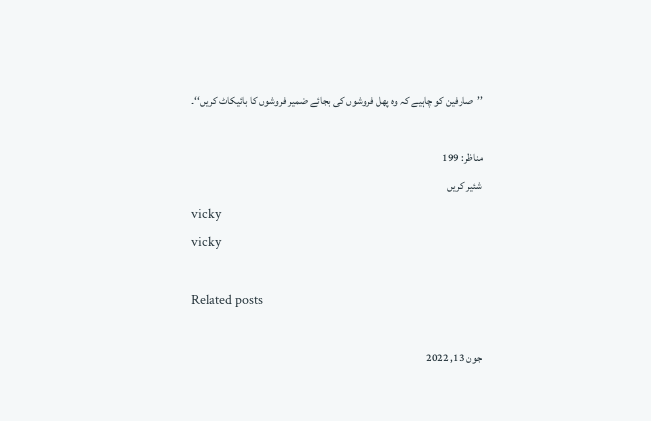’’صارفین کو چاہیے کہ وہ پھل فروشوں کی بجائے ضمیر فروشوں کا بائیکاٹ کریں‘‘۔

مناظر: 199
شئیر کریں
vicky
vicky

Related posts

جون 13, 2022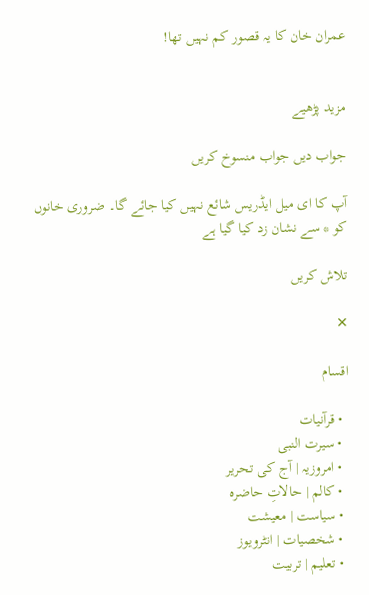عمران خان کا یہ قصور کم نہیں تھا!


مزید پڑھیے

جواب دیں جواب منسوخ کریں

آپ کا ای میل ایڈریس شائع نہیں کیا جائے گا۔ ضروری خانوں کو * سے نشان زد کیا گیا ہے

تلاش کریں

✕

اقسام

  • قرآنیات
  • سیرت النبی
  • امروزیہ | آج کی تحریر
  • کالم | حالاتِ حاضرہ
  • سیاست | معیشت
  • شخصیات | انٹرویوز
  • تعلیم | تربیت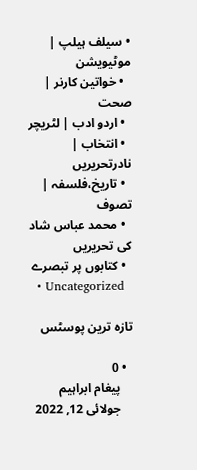• سیلف ہیلپ | موٹیویشن
  • خواتین کارنر | صحت
  • اردو ادب | لٹریچر
  • انتخاب | نادرتحریریں
  • تاریخ،فلسفہ | تصوف
  • محمد عباس شاد کی تحریریں
  • کتابوں پر تبصرے
  • Uncategorized

تازہ ترین پوسٹس

  • 0
    پیغام ابراہیم
    جولائی 12, 2022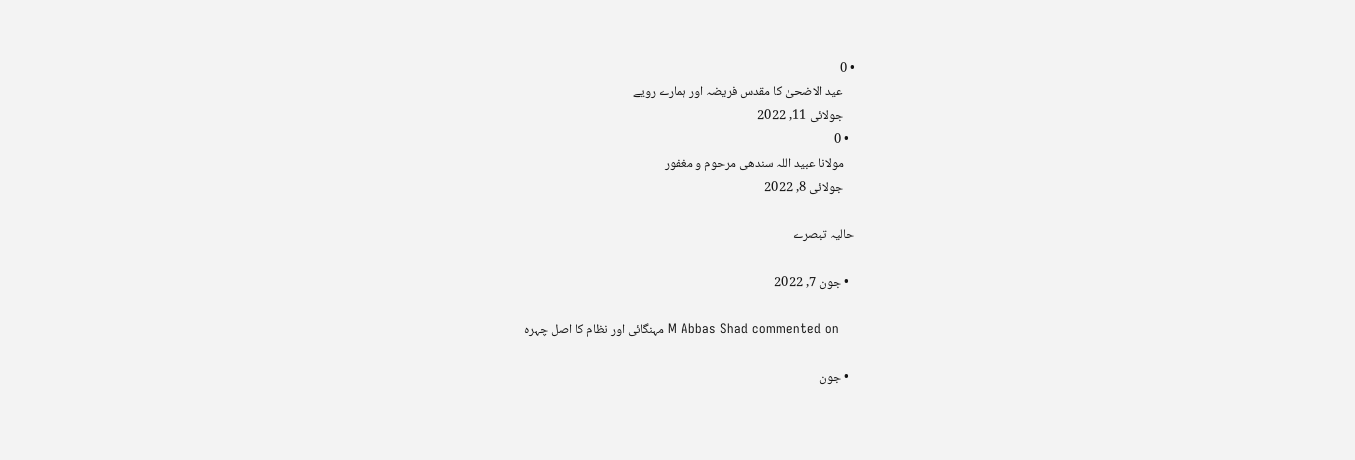• 0
    عید الاضحیٰ کا مقدس فریضہ اور ہمارے رویے
    جولائی 11, 2022
  • 0
    مولانا عبید اللہ سندھی مرحوم و مغفور
    جولائی 8, 2022

حالیہ تبصرے

  • جون 7, 2022

    M Abbas Shad commented on مہنگائی اور نظام کا اصل چہرہ

  • جون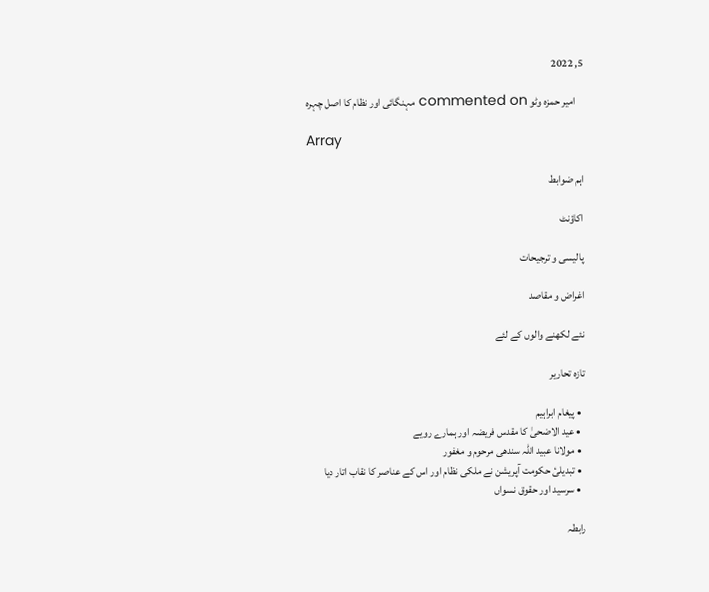5, 2022

    امیر حمزہ وٹو commented on مہنگائی اور نظام کا اصل چہرہ

Array

اہم ضوابط

اکاؤنٹ

پالیسی و ترجیحات

اغراض و مقاصد

نئے لکھنے والوں کے لئے

تازہ تحاریر

  • پیغام ابراہیم
  • عید الاضحیٰ کا مقدس فریضہ اور ہمارے رویے
  • مولانا عبید اللہ سندھی مرحوم و مغفور
  • تبدیلیٔ حکومت آپریشن نے ملکی نظام اور اس کے عناصر کا نقاب اتار دیا
  • سرسید اور حقوق نسواں

رابطہ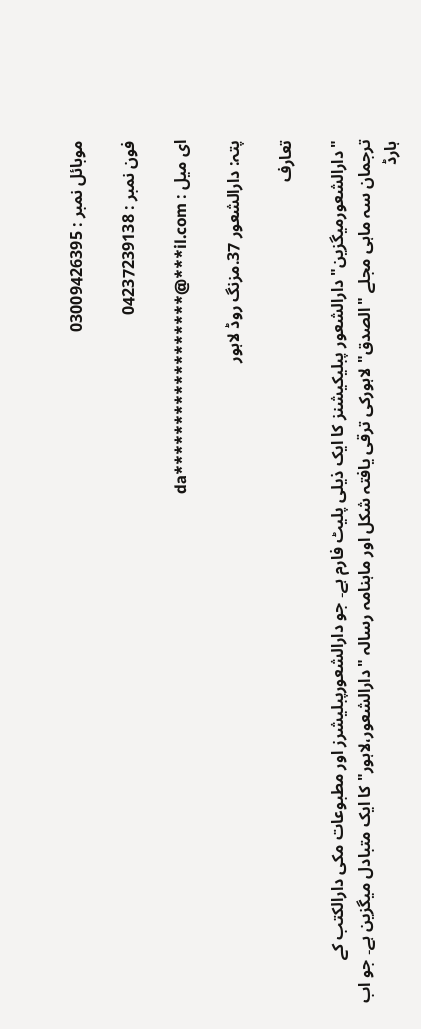موبائل نمبر : 03009426395

فون نمبر : 04237239138

ای میل : da******************@***il.com

پتہ: دارالشعور 37.مزنگ روڈ لاہور

تعارف

"دارالشعورمیگزین" دارالشعور پبلیکیشنز کا ایک ذیلی پلیٹ فارم ہے۔ جو دارالشعورپبلیشرز اور مطبوعات مکی دارالکتب کے ترجمان سہ ماہی مجلے "الصدق" لاہورکی ترقی یافتہ شکل اور ماہنامہ رسالہ "دارالشعور،لاہور"کا ایک متبادل میگزین ہے۔ جو اب ہارڈ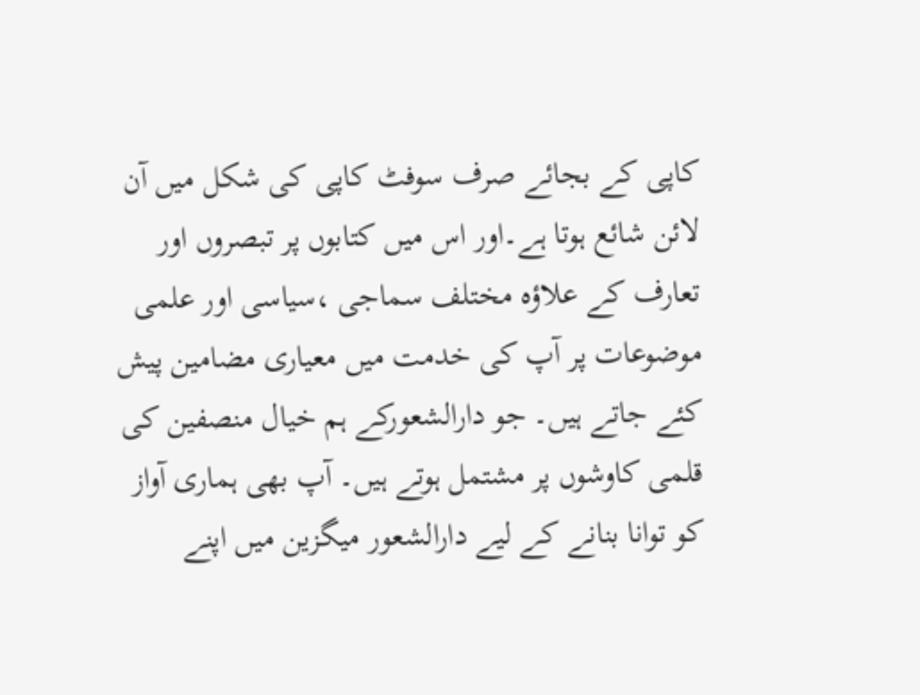کاپی کے بجائے صرف سوفٹ کاپی کی شکل میں آن لائن شائع ہوتا ہے۔اور اس میں کتابوں پر تبصروں اور تعارف کے علاؤہ مختلف سماجی ،سیاسی اور علمی موضوعات پر آپ کی خدمت میں معیاری مضامین پیش کئے جاتے ہیں۔ جو دارالشعورکے ہم خیال منصفین کی قلمی کاوشوں پر مشتمل ہوتے ہیں۔ آپ بھی ہماری آواز کو توانا بنانے کے لیے دارالشعور میگزین میں اپنے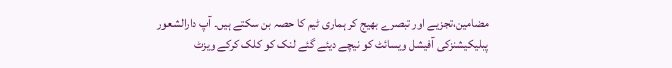مضامین،تجزیے اور تبصرے بھیج کر ہماری ٹیم کا حصہ بن سکتے ہیں۔ آپ دارالشعور پبلیکیشنزکی آفیشل ویسائٹ کو نیچے دیئے گئے لنک کو کلک کرکے ویزٹ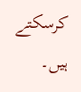کرسکتے ہیں۔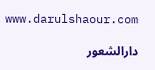www.darulshaour.com

دارالشعور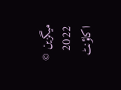میگزین © 2022
اکاؤنٹ